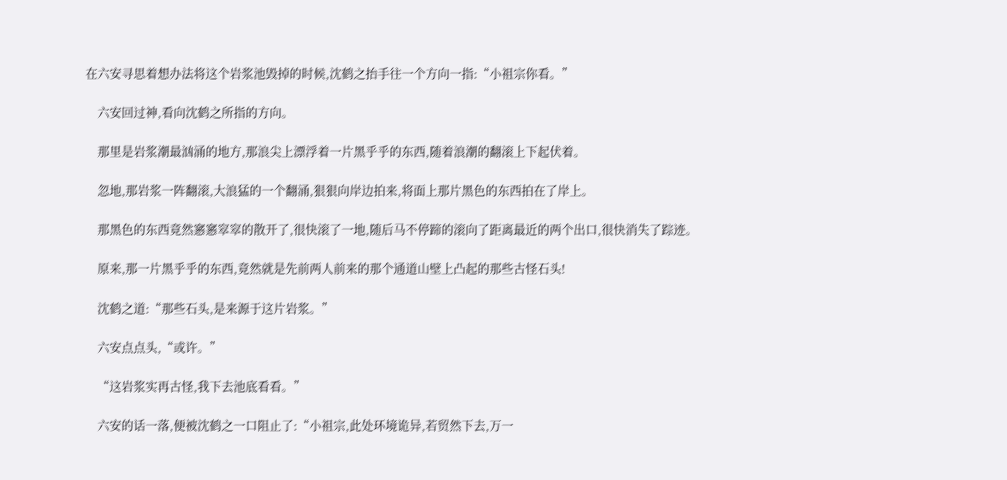在六安寻思着想办法将这个岩浆池毁掉的时候,沈鹤之抬手往一个方向一指:“小祖宗你看。”

    六安回过神,看向沈鹤之所指的方向。

    那里是岩浆潮最汹涌的地方,那浪尖上漂浮着一片黑乎乎的东西,随着浪潮的翻滚上下起伏着。

    忽地,那岩浆一阵翻滚,大浪猛的一个翻涌,狠狠向岸边拍来,将面上那片黑色的东西拍在了岸上。

    那黑色的东西竟然窸窸窣窣的散开了,很快滚了一地,随后马不停蹄的滚向了距离最近的两个出口,很快消失了踪迹。

    原来,那一片黑乎乎的东西,竟然就是先前两人前来的那个通道山壁上凸起的那些古怪石头!

    沈鹤之道:“那些石头,是来源于这片岩浆。”

    六安点点头,“或许。”

    “这岩浆实再古怪,我下去池底看看。”

    六安的话一落,便被沈鹤之一口阻止了:“小祖宗,此处环境诡异,若贸然下去,万一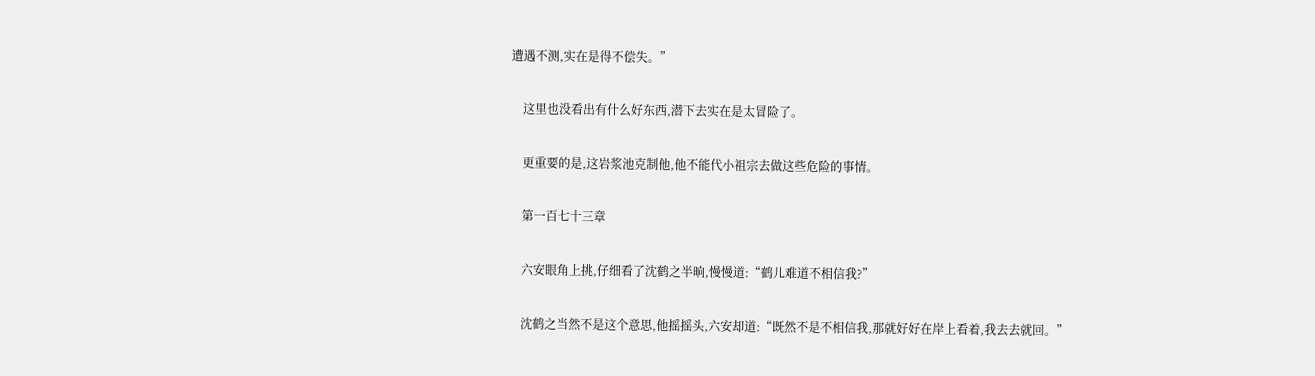遭遇不测,实在是得不偿失。”

    这里也没看出有什么好东西,潜下去实在是太冒险了。

    更重要的是,这岩浆池克制他,他不能代小祖宗去做这些危险的事情。

    第一百七十三章

    六安眼角上挑,仔细看了沈鹤之半晌,慢慢道:“鹤儿难道不相信我?”

    沈鹤之当然不是这个意思,他摇摇头,六安却道:“既然不是不相信我,那就好好在岸上看着,我去去就回。”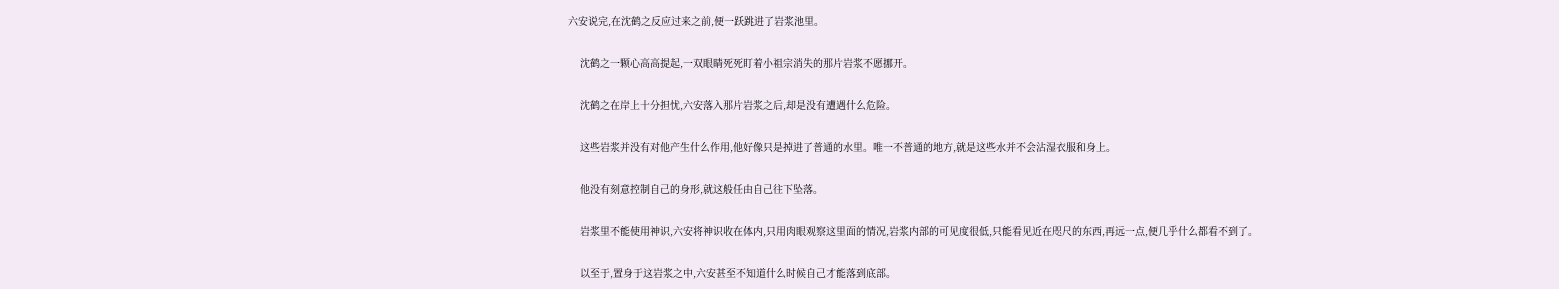六安说完,在沈鹤之反应过来之前,便一跃跳进了岩浆池里。

    沈鹤之一颗心高高提起,一双眼睛死死盯着小祖宗消失的那片岩浆不愿挪开。

    沈鹤之在岸上十分担忧,六安落入那片岩浆之后,却是没有遭遇什么危险。

    这些岩浆并没有对他产生什么作用,他好像只是掉进了普通的水里。唯一不普通的地方,就是这些水并不会沾湿衣服和身上。

    他没有刻意控制自己的身形,就这般任由自己往下坠落。

    岩浆里不能使用神识,六安将神识收在体内,只用肉眼观察这里面的情况,岩浆内部的可见度很低,只能看见近在咫尺的东西,再远一点,便几乎什么都看不到了。

    以至于,置身于这岩浆之中,六安甚至不知道什么时候自己才能落到底部。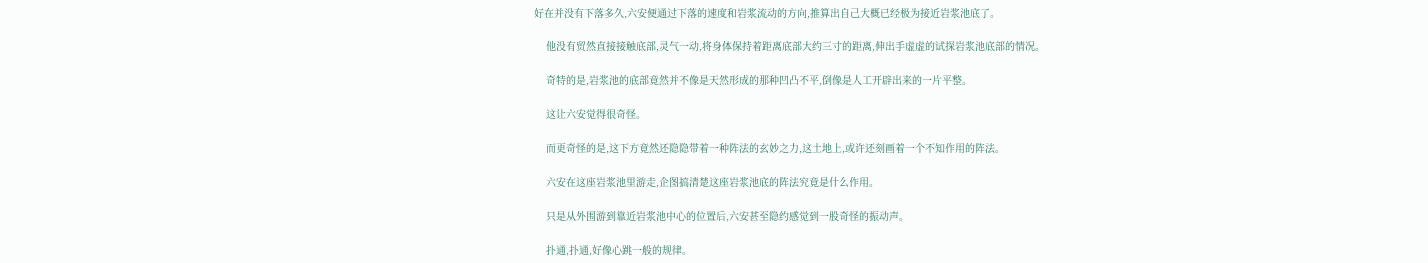好在并没有下落多久,六安便通过下落的速度和岩浆流动的方向,推算出自己大概已经极为接近岩浆池底了。

    他没有贸然直接接触底部,灵气一动,将身体保持着距离底部大约三寸的距离,伸出手虚虚的试探岩浆池底部的情况。

    奇特的是,岩浆池的底部竟然并不像是天然形成的那种凹凸不平,倒像是人工开辟出来的一片平整。

    这让六安觉得很奇怪。

    而更奇怪的是,这下方竟然还隐隐带着一种阵法的玄妙之力,这土地上,或许还刻画着一个不知作用的阵法。

    六安在这座岩浆池里游走,企图搞清楚这座岩浆池底的阵法究竟是什么作用。

    只是从外围游到靠近岩浆池中心的位置后,六安甚至隐约感觉到一股奇怪的振动声。

    扑通,扑通,好像心跳一般的规律。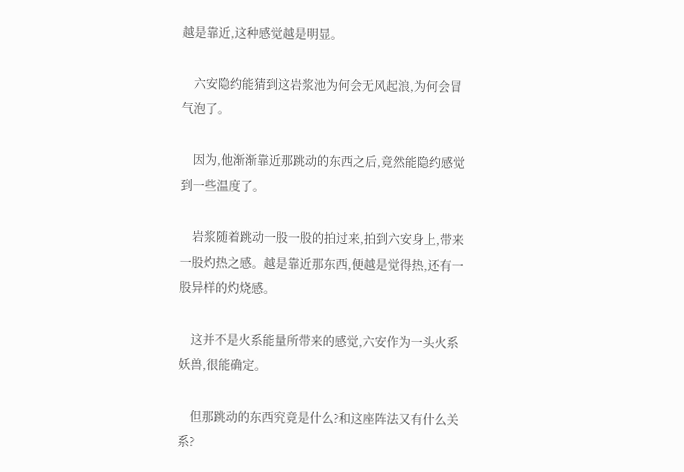越是靠近,这种感觉越是明显。

    六安隐约能猜到这岩浆池为何会无风起浪,为何会冒气泡了。

    因为,他渐渐靠近那跳动的东西之后,竟然能隐约感觉到一些温度了。

    岩浆随着跳动一股一股的拍过来,拍到六安身上,带来一股灼热之感。越是靠近那东西,便越是觉得热,还有一股异样的灼烧感。

    这并不是火系能量所带来的感觉,六安作为一头火系妖兽,很能确定。

    但那跳动的东西究竟是什么?和这座阵法又有什么关系?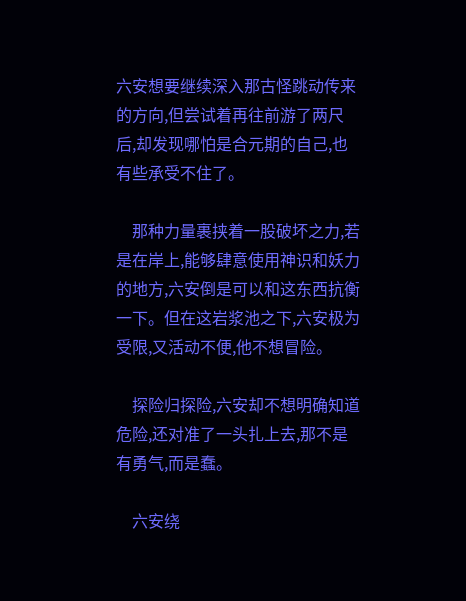六安想要继续深入那古怪跳动传来的方向,但尝试着再往前游了两尺后,却发现哪怕是合元期的自己,也有些承受不住了。

    那种力量裹挟着一股破坏之力,若是在岸上,能够肆意使用神识和妖力的地方,六安倒是可以和这东西抗衡一下。但在这岩浆池之下,六安极为受限,又活动不便,他不想冒险。

    探险归探险,六安却不想明确知道危险,还对准了一头扎上去,那不是有勇气,而是蠢。

    六安绕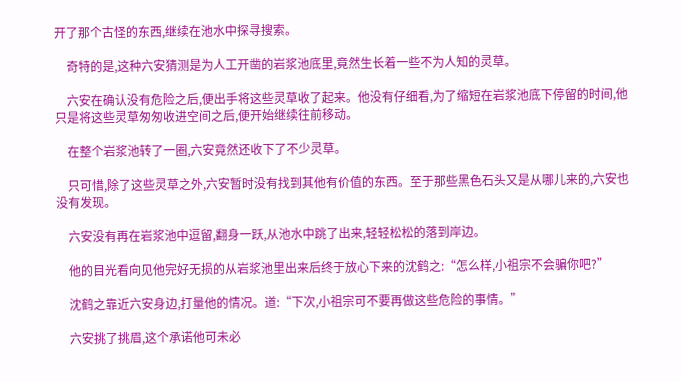开了那个古怪的东西,继续在池水中探寻搜索。

    奇特的是,这种六安猜测是为人工开凿的岩浆池底里,竟然生长着一些不为人知的灵草。

    六安在确认没有危险之后,便出手将这些灵草收了起来。他没有仔细看,为了缩短在岩浆池底下停留的时间,他只是将这些灵草匆匆收进空间之后,便开始继续往前移动。

    在整个岩浆池转了一圈,六安竟然还收下了不少灵草。

    只可惜,除了这些灵草之外,六安暂时没有找到其他有价值的东西。至于那些黑色石头又是从哪儿来的,六安也没有发现。

    六安没有再在岩浆池中逗留,翻身一跃,从池水中跳了出来,轻轻松松的落到岸边。

    他的目光看向见他完好无损的从岩浆池里出来后终于放心下来的沈鹤之:“怎么样,小祖宗不会骗你吧?”

    沈鹤之靠近六安身边,打量他的情况。道:“下次,小祖宗可不要再做这些危险的事情。”

    六安挑了挑眉,这个承诺他可未必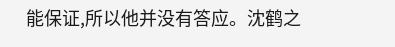能保证,所以他并没有答应。沈鹤之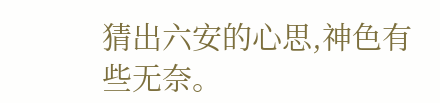猜出六安的心思,神色有些无奈。